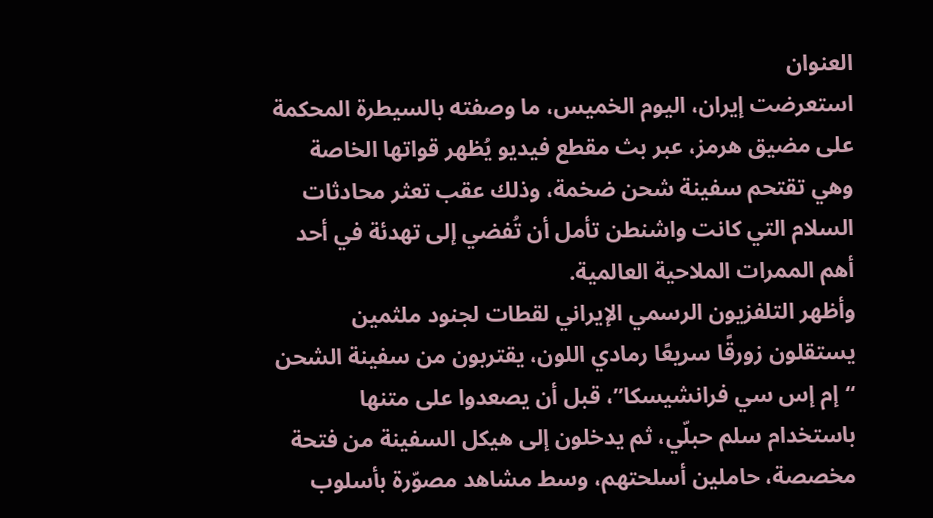العنوان
استعرضت إيران، اليوم الخميس، ما وصفته بالسيطرة المحكمة على مضيق هرمز، عبر بث مقطع فيديو يُظهر قواتها الخاصة وهي تقتحم سفينة شحن ضخمة، وذلك عقب تعثر محادثات السلام التي كانت واشنطن تأمل أن تُفضي إلى تهدئة في أحد أهم الممرات الملاحية العالمية.
وأظهر التلفزيون الرسمي الإيراني لقطات لجنود ملثمين يستقلون زورقًا سريعًا رمادي اللون، يقتربون من سفينة الشحن “إم إس سي فرانشيسكا”، قبل أن يصعدوا على متنها باستخدام سلم حبلّي، ثم يدخلون إلى هيكل السفينة من فتحة مخصصة، حاملين أسلحتهم، وسط مشاهد مصوّرة بأسلوب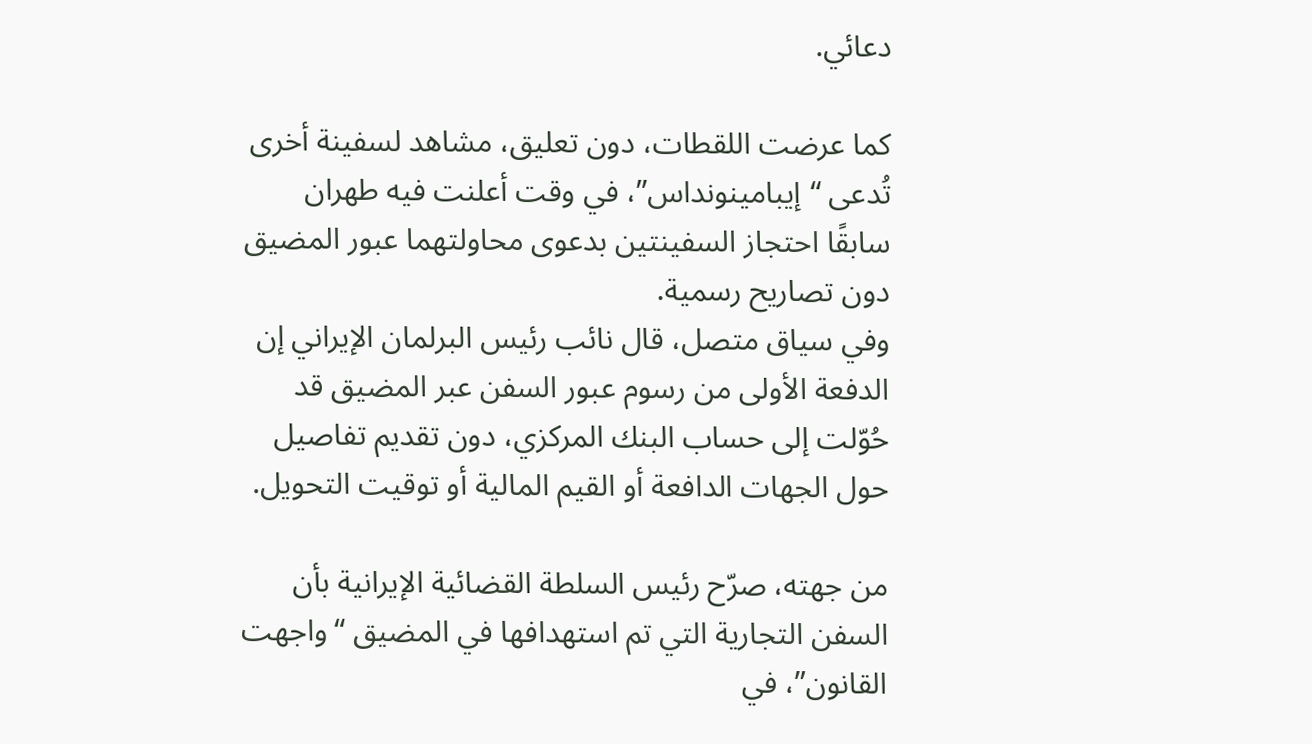دعائي.

كما عرضت اللقطات، دون تعليق، مشاهد لسفينة أخرى تُدعى “إيبامينونداس”، في وقت أعلنت فيه طهران سابقًا احتجاز السفينتين بدعوى محاولتهما عبور المضيق دون تصاريح رسمية.
وفي سياق متصل، قال نائب رئيس البرلمان الإيراني إن الدفعة الأولى من رسوم عبور السفن عبر المضيق قد حُوّلت إلى حساب البنك المركزي، دون تقديم تفاصيل حول الجهات الدافعة أو القيم المالية أو توقيت التحويل.

من جهته، صرّح رئيس السلطة القضائية الإيرانية بأن السفن التجارية التي تم استهدافها في المضيق “واجهت القانون”، في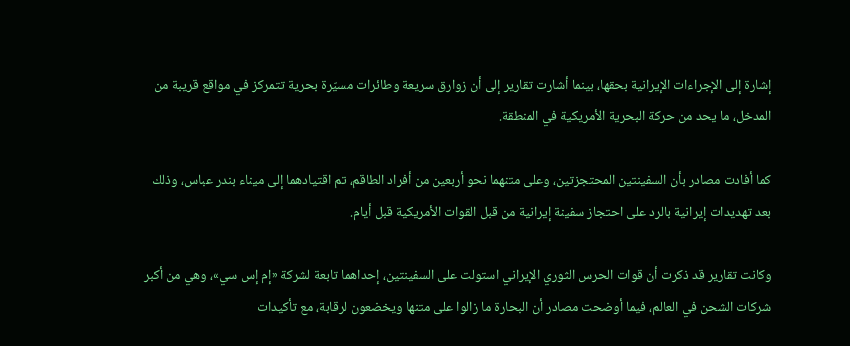إشارة إلى الإجراءات الإيرانية بحقها، بينما أشارت تقارير إلى أن زوارق سريعة وطائرات مسيّرة بحرية تتمركز في مواقع قريبة من المدخل، ما يحد من حركة البحرية الأمريكية في المنطقة.

كما أفادت مصادر بأن السفينتين المحتجزتين، وعلى متنهما نحو أربعين من أفراد الطاقم، تم اقتيادهما إلى ميناء بندر عباس، وذلك بعد تهديدات إيرانية بالرد على احتجاز سفينة إيرانية من قبل القوات الأمريكية قبل أيام.

وكانت تقارير قد ذكرت أن قوات الحرس الثوري الإيراني استولت على السفينتين، إحداهما تابعة لشركة «إم إس سي»، وهي من أكبر شركات الشحن في العالم، فيما أوضحت مصادر أن البحارة ما زالوا على متنها ويخضعون لرقابة، مع تأكيدات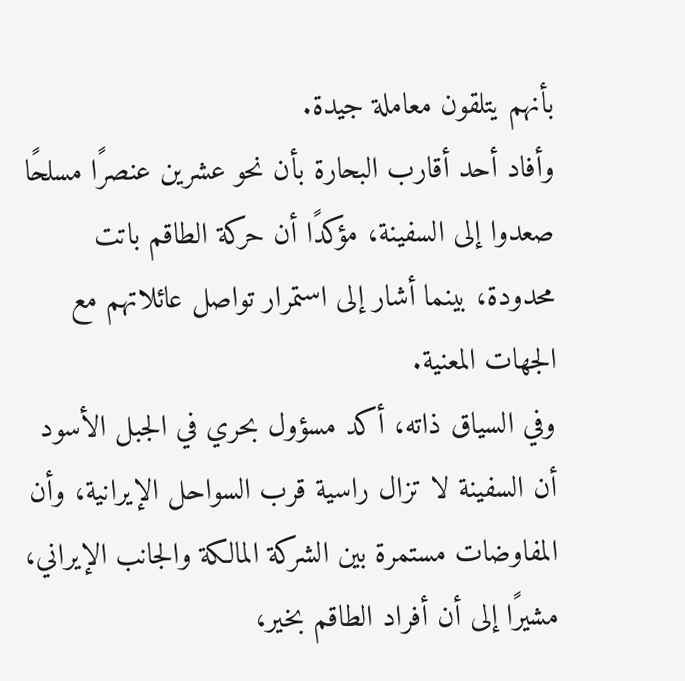بأنهم يتلقون معاملة جيدة.
وأفاد أحد أقارب البحارة بأن نحو عشرين عنصرًا مسلحًا صعدوا إلى السفينة، مؤكدًا أن حركة الطاقم باتت محدودة، بينما أشار إلى استمرار تواصل عائلاتهم مع الجهات المعنية.
وفي السياق ذاته، أكد مسؤول بحري في الجبل الأسود أن السفينة لا تزال راسية قرب السواحل الإيرانية، وأن المفاوضات مستمرة بين الشركة المالكة والجانب الإيراني، مشيرًا إلى أن أفراد الطاقم بخير،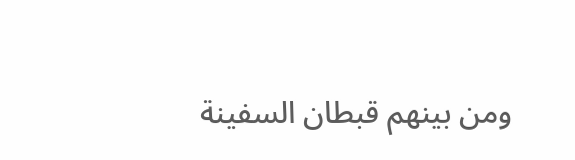ومن بينهم قبطان السفينة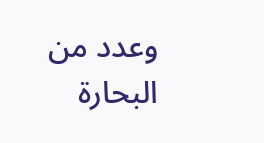وعدد من البحارة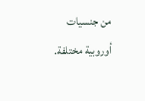من جنسيات أوروبية مختلفة.